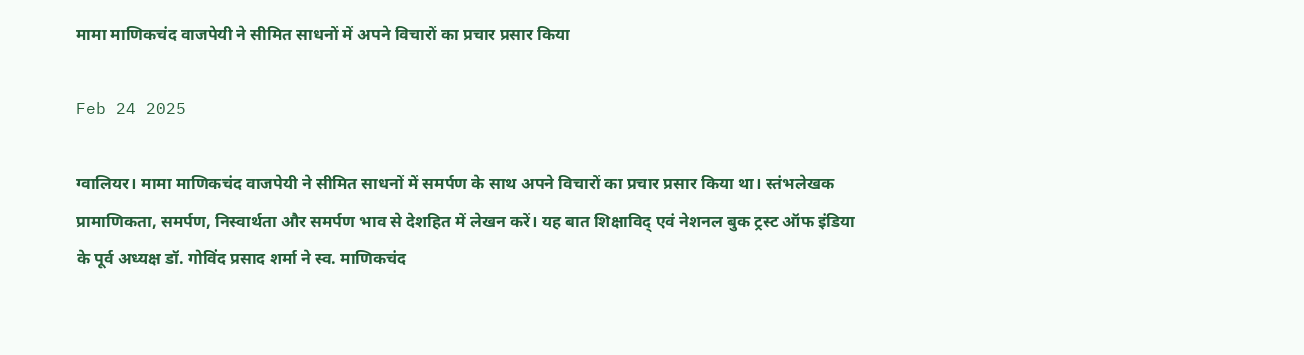मामा माणिकचंद वाजपेयी ने सीमित साधनों में अपने विचारों का प्रचार प्रसार किया

Feb 24 2025

ग्वालियर। मामा माणिकचंद वाजपेयी ने सीमित साधनों में समर्पण के साथ अपने विचारों का प्रचार प्रसार किया था। स्तंभलेखक प्रामाणिकता, समर्पण, निस्वार्थता और समर्पण भाव से देशहित में लेखन करें। यह बात शिक्षाविद् एवं नेशनल बुक ट्रस्ट ऑफ इंडिया के पूर्व अध्यक्ष डॉ. गोविंद प्रसाद शर्मा ने स्व. माणिकचंद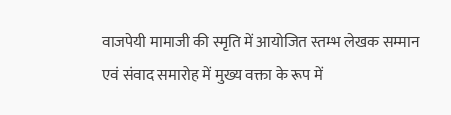वाजपेयी मामाजी की स्मृति में आयोजित स्तम्भ लेखक सम्मान एवं संवाद समारोह में मुख्य वक्ता के रूप में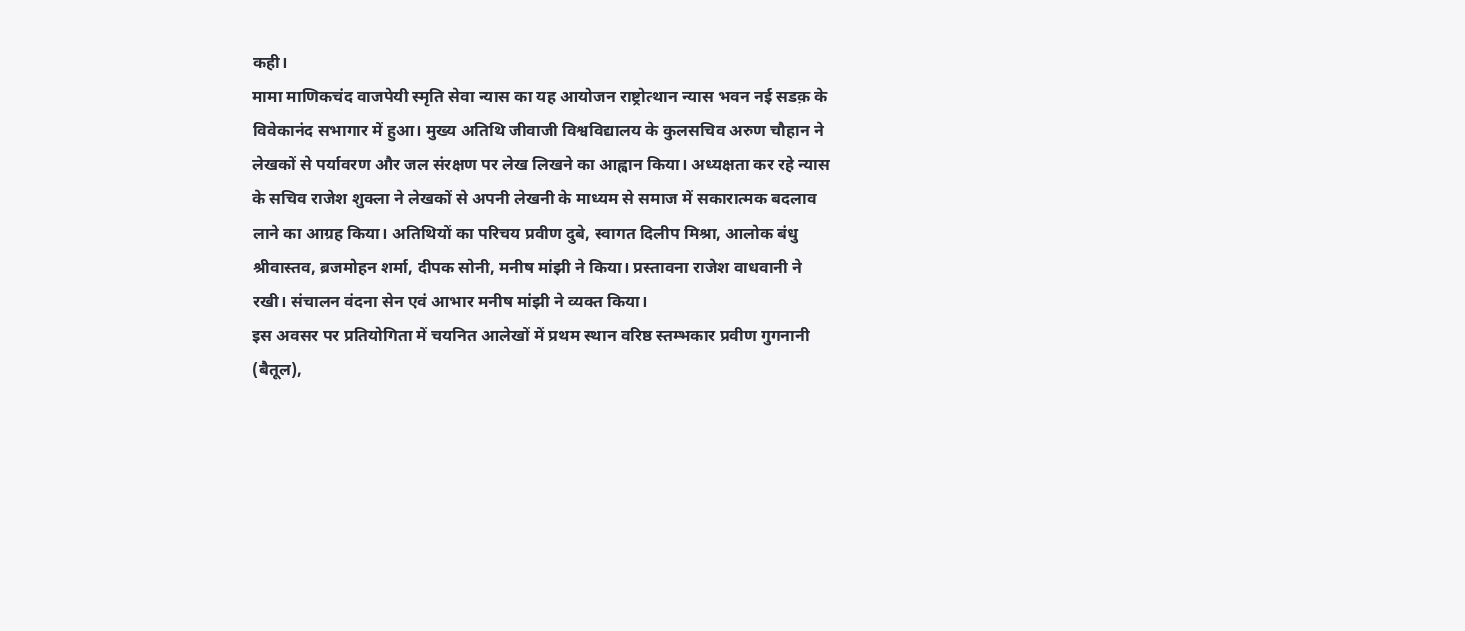कही।
मामा माणिकचंद वाजपेयी स्मृति सेवा न्यास का यह आयोजन राष्ट्रोत्थान न्यास भवन नई सडक़ के विवेकानंद सभागार में हुआ। मुख्य अतिथि जीवाजी विश्वविद्यालय के कुलसचिव अरुण चौहान ने लेखकों से पर्यावरण और जल संरक्षण पर लेख लिखने का आह्वान किया। अध्यक्षता कर रहे न्यास के सचिव राजेश शुक्ला ने लेखकों से अपनी लेखनी के माध्यम से समाज में सकारात्मक बदलाव लाने का आग्रह किया। अतिथियों का परिचय प्रवीण दुबे, स्वागत दिलीप मिश्रा, आलोक बंधु श्रीवास्तव, ब्रजमोहन शर्मा, दीपक सोनी, मनीष मांझी ने किया। प्रस्तावना राजेश वाधवानी ने रखी। संचालन वंदना सेन एवं आभार मनीष मांझी ने व्यक्त किया।
इस अवसर पर प्रतियोगिता में चयनित आलेखों में प्रथम स्थान वरिष्ठ स्तम्भकार प्रवीण गुगनानी (बैतूल),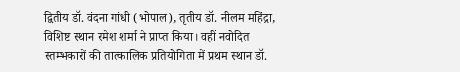द्वितीय डॉ. वंदना गांधी (भोपाल), तृतीय डॉ. नीलम महिंद्रा, विशिष्ट स्थान रमेश शर्मा ने प्राप्त किया। वहीं नवोदित स्तम्भकारों की तात्कालिक प्रतियोगिता में प्रथम स्थान डॉ.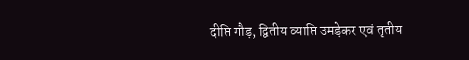दीप्ति गौड़, द्वितीय व्याप्ति उमड़ेकर एवं तृतीय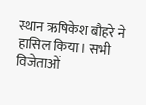स्थान ऋषिकेश बौहरे ने हासिल किया। सभी विजेताओं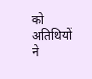को अतिथियों ने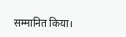सम्मानित किया।